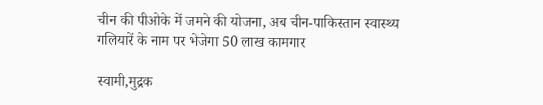चीन की पीओके में जमने की योजना, अब चीन-पाकिस्तान स्वास्थ्य गलियारें के नाम पर भेजेगा 50 लाख कामगार

स्वामी,मुद्रक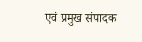एवं प्रमुख संपादक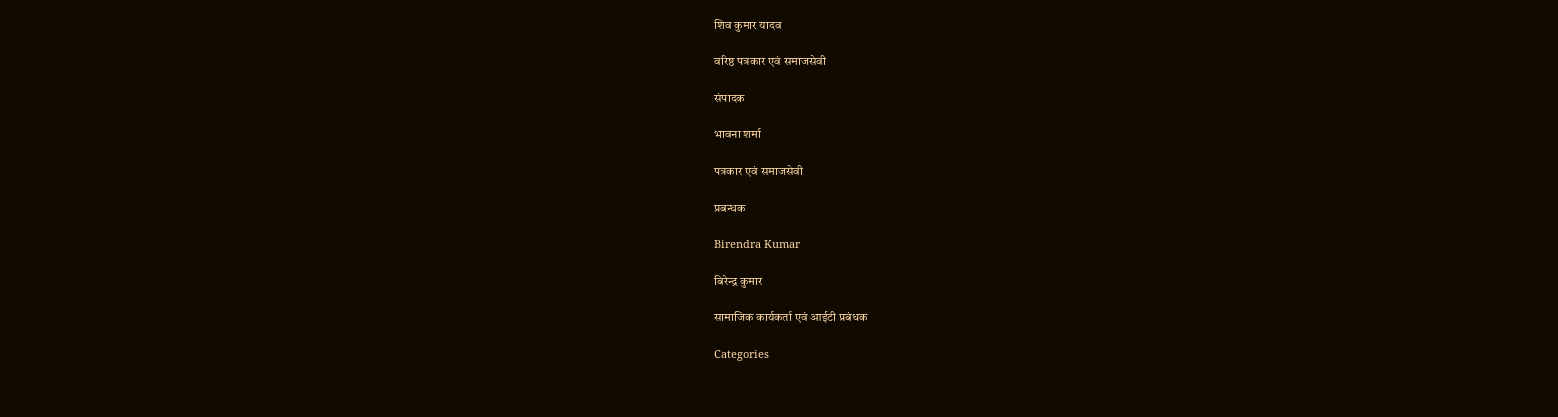शिव कुमार यादव

वरिष्ठ पत्रकार एवं समाजसेवी

संपादक

भावना शर्मा

पत्रकार एवं समाजसेवी

प्रबन्धक

Birendra Kumar

बिरेन्द्र कुमार

सामाजिक कार्यकर्ता एवं आईटी प्रबंधक

Categories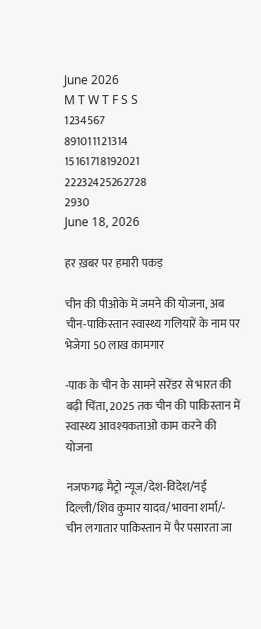June 2026
M T W T F S S
1234567
891011121314
15161718192021
22232425262728
2930
June 18, 2026

हर ख़बर पर हमारी पकड़

चीन की पीओके में जमने की योजना, अब चीन-पाकिस्तान स्वास्थ्य गलियारें के नाम पर भेजेगा 50 लाख कामगार

-पाक के चीन के सामने सरेंडर से भारत की बढ़ी चिंता, 2025 तक चीन की पाकिस्तान में स्वास्थ्य आवश्यकताओ काम करने की योजना

नजफगढ़ मैट्रो न्यूज/देश-विदेश/नई दिल्ली/शिव कुमार यादव/भावना शर्मा/- चीन लगातार पाकिस्तान में पैर पसारता जा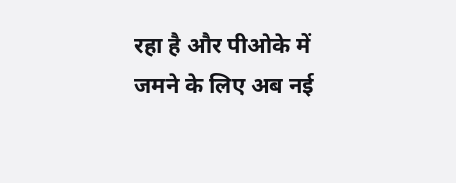रहा है और पीओके में जमने के लिए अब नई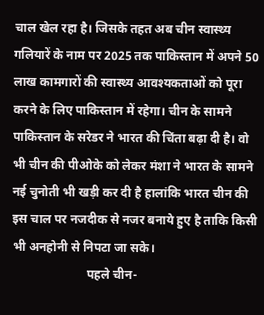चाल खेल रहा है। जिसके तहत अब चीन स्वास्थ्य गलियारें के नाम पर 2025 तक पाकिस्तान में अपने 50 लाख कामगारों की स्वास्थ्य आवश्यकताओं को पूरा करने के लिए पाकिस्तान में रहेगा। चीन के सामने पाकिस्तान के सरेडर ने भारत की चिंता बढ़ा दी है। वो भी चीन की पीओके को लेकर मंशा ने भारत के सामने नई चुनोती भी खड़ी कर दी है हालांकि भारत चीन की इस चाल पर नजदीक से नजर बनाये हुए है ताकि किसी भी अनहोनी से निपटा जा सके।
                        पहले चीन-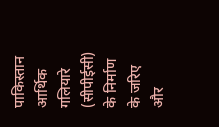पाकिस्तान आर्थिक गलियारे (सीपीईसी) के निर्माण के जरिए और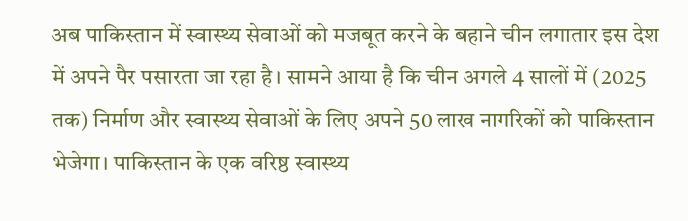अब पाकिस्तान में स्वास्थ्य सेवाओं को मजबूत करने के बहाने चीन लगातार इस देश में अपने पैर पसारता जा रहा है। सामने आया है कि चीन अगले 4 सालों में (2025 तक) निर्माण और स्वास्थ्य सेवाओं के लिए अपने 50 लाख नागरिकों को पाकिस्तान भेजेगा। पाकिस्तान के एक वरिष्ठ स्वास्थ्य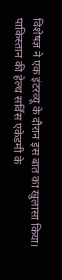विशेषज्ञ ने एक इंटरव्यू के दौरान इस बात का खुलासा किया।
पाकिस्तान की हेल्थ सर्विस एकेडमी के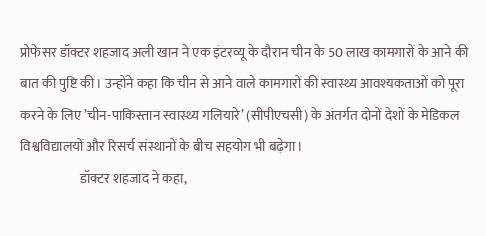प्रोफेसर डॉक्टर शहजाद अली खान ने एक इंटरव्यू के दौरान चीन के 50 लाख कामगारों के आने की बात की पुष्टि की। उन्होंने कहा कि चीन से आने वाले कामगारों की स्वास्थ्य आवश्यकताओं को पूरा करने के लिए ’चीन-पाकिस्तान स्वास्थ्य गलियारे’ (सीपीएचसी) के अंतर्गत दोनों देशों के मेडिकल विश्वविद्यालयों और रिसर्च संस्थानों के बीच सहयोग भी बढ़ेगा।
                      डॉक्टर शहजाद ने कहा,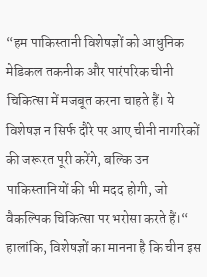“हम पाकिस्तानी विशेषज्ञों को आधुनिक मेडिकल तकनीक और पारंपरिक चीनी चिकित्सा में मजबूत करना चाहते हैं। ये विशेषज्ञ न सिर्फ दौरे पर आए चीनी नागरिकों की जरूरत पूरी करेंगे, बल्कि उन पाकिस्तानियों की भी मदद होगी, जो वैकल्पिक चिकित्सा पर भरोसा करते हैं।“ हालांकि, विशेषज्ञों का मानना है कि चीन इस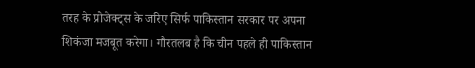तरह के प्रोजेक्ट्स के जरिए सिर्फ पाकिस्तान सरकार पर अपना शिकंजा मजबूत करेगा। गौरतलब है कि चीन पहले ही पाकिस्तान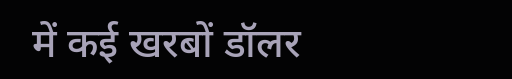में कई खरबों डॉलर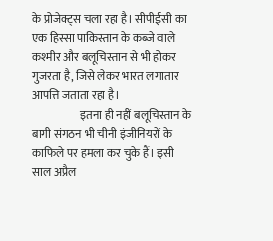के प्रोजेक्ट्स चला रहा है। सीपीईसी का एक हिस्सा पाकिस्तान के कब्जे वाले कश्मीर और बलूचिस्तान से भी होकर गुजरता है, जिसे लेकर भारत लगातार आपत्ति जताता रहा है।
                     इतना ही नहीं बलूचिस्तान के बागी संगठन भी चीनी इंजीनियरों के काफिले पर हमला कर चुके हैं। इसी साल अप्रैल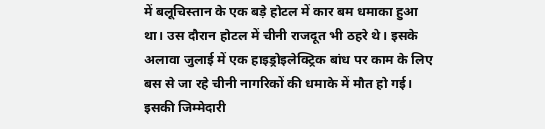में बलूचिस्तान के एक बड़े होटल में कार बम धमाका हुआ था। उस दौरान होटल में चीनी राजदूत भी ठहरे थे। इसके अलावा जुलाई में एक हाइड्रोइलेक्ट्रिक बांध पर काम के लिए बस से जा रहे चीनी नागरिकों की धमाके में मौत हो गई। इसकी जिम्मेदारी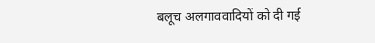बलूच अलगाववादियों को दी गई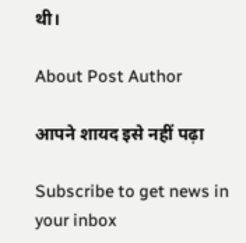थी।

About Post Author

आपने शायद इसे नहीं पढ़ा

Subscribe to get news in your inbox